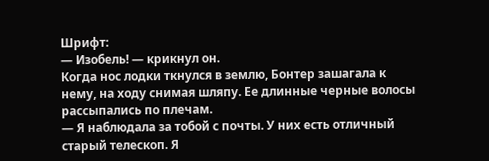Шрифт:
— Изобель! — крикнул он.
Когда нос лодки ткнулся в землю, Бонтер зашагала к нему, на ходу снимая шляпу. Ее длинные черные волосы рассыпались по плечам.
— Я наблюдала за тобой с почты. У них есть отличный старый телескоп. Я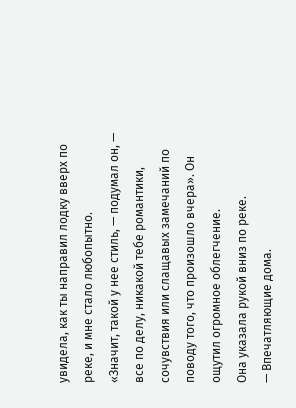увидела, как ты направил лодку вверх по реке, и мне стало любопытно.
«Значит, такой у нее стиль, — подумал он, — все по делу, никакой тебе романтики, сочувствия или слащавых замечаний по поводу того, что произошло вчера». Он ощутил огромное облегчение.
Она указала рукой вниз по реке.
— Впечатляющие дома.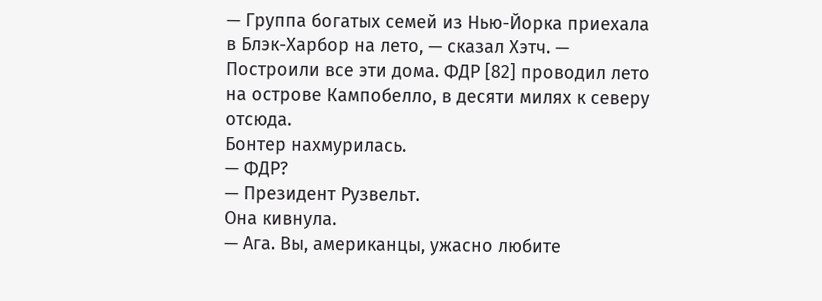— Группа богатых семей из Нью-Йорка приехала в Блэк-Харбор на лето, — сказал Хэтч. — Построили все эти дома. ФДР [82] проводил лето на острове Кампобелло, в десяти милях к северу отсюда.
Бонтер нахмурилась.
— ФДР?
— Президент Рузвельт.
Она кивнула.
— Ага. Вы, американцы, ужасно любите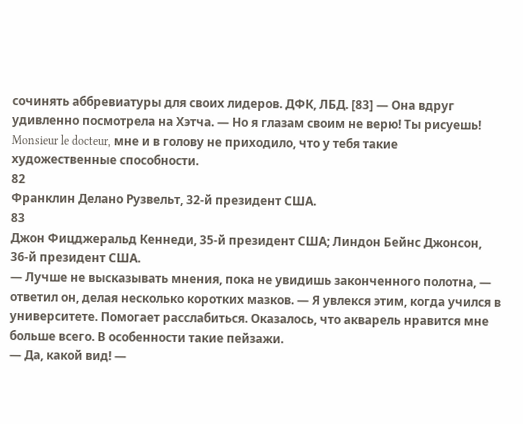сочинять аббревиатуры для своих лидеров. ДФК, ЛБД. [83] — Она вдруг удивленно посмотрела на Хэтча. — Но я глазам своим не верю! Ты рисуешь! Monsieur le docteur, мне и в голову не приходило, что у тебя такие художественные способности.
82
Франклин Делано Рузвельт, 32-й президент США.
83
Джон Фицджеральд Кеннеди, 35-й президент США; Линдон Бейнс Джонсон, 36-й президент США.
— Лучше не высказывать мнения, пока не увидишь законченного полотна, — ответил он, делая несколько коротких мазков. — Я увлекся этим, когда учился в университете. Помогает расслабиться. Оказалось, что акварель нравится мне больше всего. В особенности такие пейзажи.
— Да, какой вид! —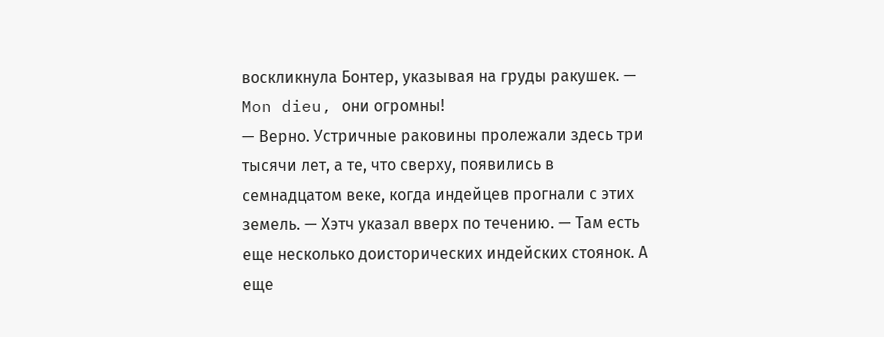воскликнула Бонтер, указывая на груды ракушек. — Mon dieu, они огромны!
— Верно. Устричные раковины пролежали здесь три тысячи лет, а те, что сверху, появились в семнадцатом веке, когда индейцев прогнали с этих земель. — Хэтч указал вверх по течению. — Там есть еще несколько доисторических индейских стоянок. А еще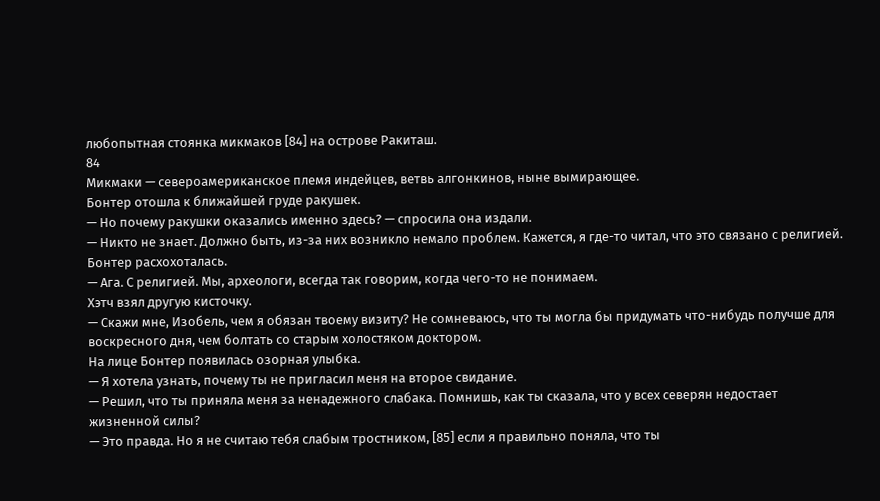любопытная стоянка микмаков [84] на острове Ракиташ.
84
Микмаки — североамериканское племя индейцев, ветвь алгонкинов, ныне вымирающее.
Бонтер отошла к ближайшей груде ракушек.
— Но почему ракушки оказались именно здесь? — спросила она издали.
— Никто не знает. Должно быть, из-за них возникло немало проблем. Кажется, я где-то читал, что это связано с религией.
Бонтер расхохоталась.
— Ага. С религией. Мы, археологи, всегда так говорим, когда чего-то не понимаем.
Хэтч взял другую кисточку.
— Скажи мне, Изобель, чем я обязан твоему визиту? Не сомневаюсь, что ты могла бы придумать что-нибудь получше для воскресного дня, чем болтать со старым холостяком доктором.
На лице Бонтер появилась озорная улыбка.
— Я хотела узнать, почему ты не пригласил меня на второе свидание.
— Решил, что ты приняла меня за ненадежного слабака. Помнишь, как ты сказала, что у всех северян недостает жизненной силы?
— Это правда. Но я не считаю тебя слабым тростником, [85] если я правильно поняла, что ты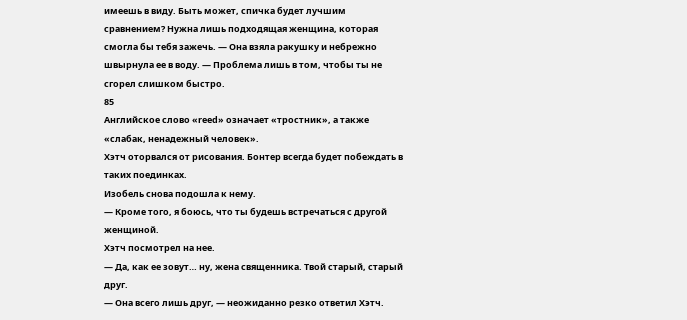имеешь в виду. Быть может, спичка будет лучшим сравнением? Нужна лишь подходящая женщина, которая смогла бы тебя зажечь. — Она взяла ракушку и небрежно швырнула ее в воду. — Проблема лишь в том, чтобы ты не сгорел слишком быстро.
85
Английское слово «reed» означает «тростник», а также «слабак, ненадежный человек».
Хэтч оторвался от рисования. Бонтер всегда будет побеждать в таких поединках.
Изобель снова подошла к нему.
— Кроме того, я боюсь, что ты будешь встречаться с другой женщиной.
Хэтч посмотрел на нее.
— Да, как ее зовут… ну, жена священника. Твой старый, старый друг.
— Она всего лишь друг, — неожиданно резко ответил Хэтч.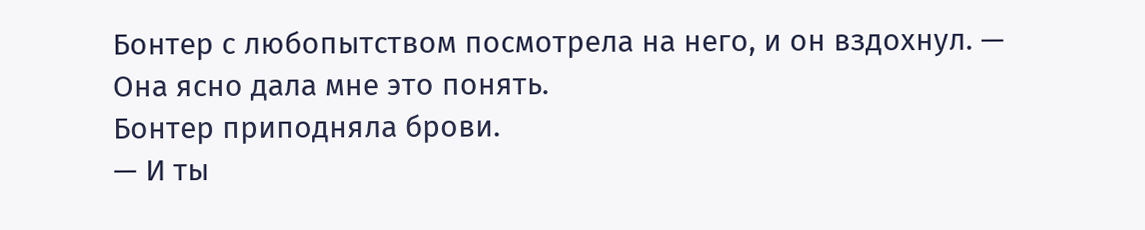Бонтер с любопытством посмотрела на него, и он вздохнул. — Она ясно дала мне это понять.
Бонтер приподняла брови.
— И ты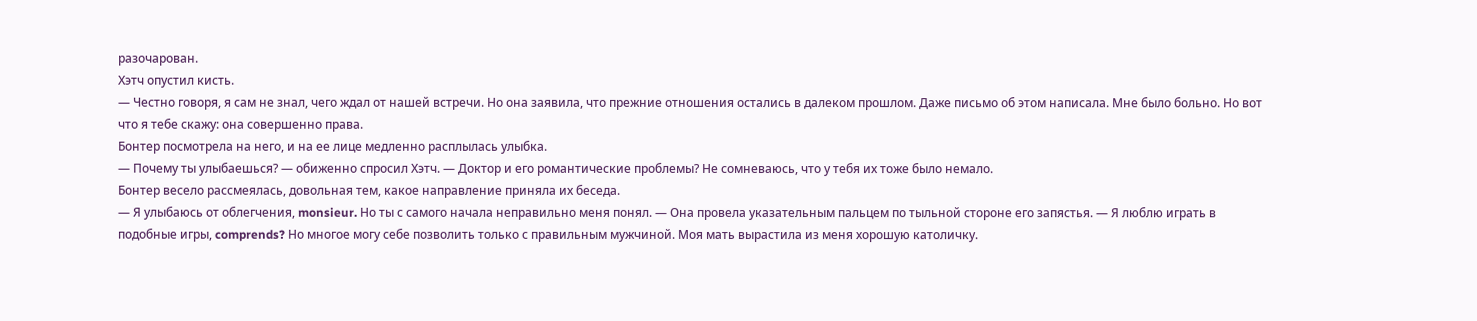разочарован.
Хэтч опустил кисть.
— Честно говоря, я сам не знал, чего ждал от нашей встречи. Но она заявила, что прежние отношения остались в далеком прошлом. Даже письмо об этом написала. Мне было больно. Но вот что я тебе скажу: она совершенно права.
Бонтер посмотрела на него, и на ее лице медленно расплылась улыбка.
— Почему ты улыбаешься? — обиженно спросил Хэтч. — Доктор и его романтические проблемы? Не сомневаюсь, что у тебя их тоже было немало.
Бонтер весело рассмеялась, довольная тем, какое направление приняла их беседа.
— Я улыбаюсь от облегчения, monsieur. Но ты с самого начала неправильно меня понял. — Она провела указательным пальцем по тыльной стороне его запястья. — Я люблю играть в подобные игры, comprends? Но многое могу себе позволить только с правильным мужчиной. Моя мать вырастила из меня хорошую католичку.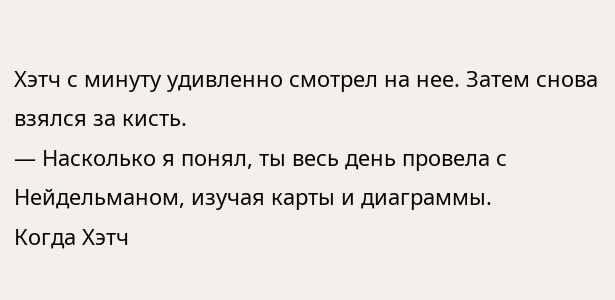Хэтч с минуту удивленно смотрел на нее. Затем снова взялся за кисть.
— Насколько я понял, ты весь день провела с Нейдельманом, изучая карты и диаграммы.
Когда Хэтч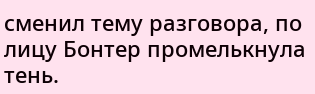сменил тему разговора, по лицу Бонтер промелькнула тень.